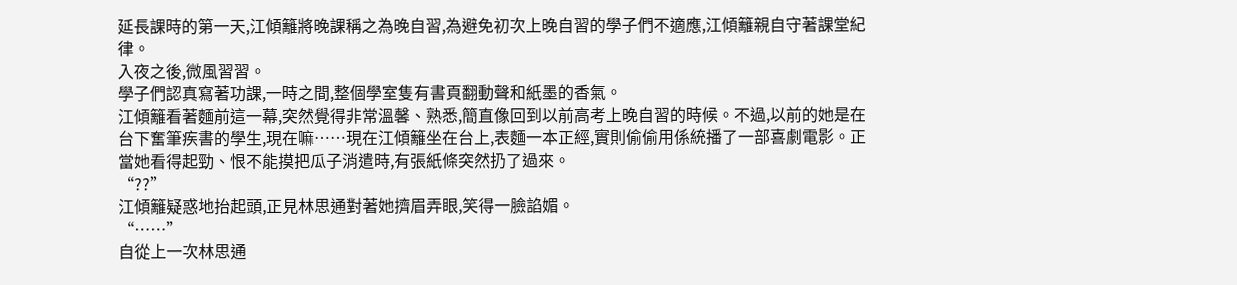延長課時的第一天,江傾籬將晚課稱之為晚自習,為避免初次上晚自習的學子們不適應,江傾籬親自守著課堂紀律。
入夜之後,微風習習。
學子們認真寫著功課,一時之間,整個學室隻有書頁翻動聲和紙墨的香氣。
江傾籬看著麵前這一幕,突然覺得非常溫馨、熟悉,簡直像回到以前高考上晚自習的時候。不過,以前的她是在台下奮筆疾書的學生,現在嘛……現在江傾籬坐在台上,表麵一本正經,實則偷偷用係統播了一部喜劇電影。正當她看得起勁、恨不能摸把瓜子消遣時,有張紙條突然扔了過來。
“??”
江傾籬疑惑地抬起頭,正見林思通對著她擠眉弄眼,笑得一臉諂媚。
“……”
自從上一次林思通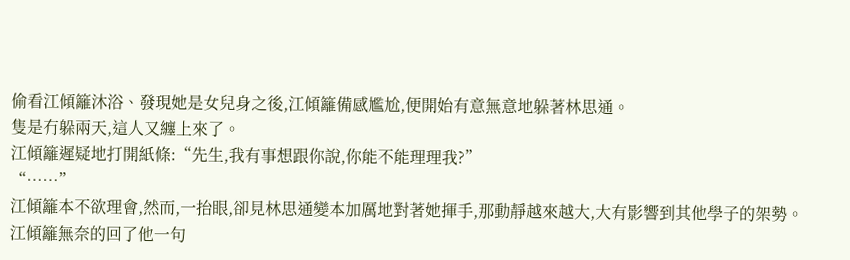偷看江傾籬沐浴、發現她是女兒身之後,江傾籬備感尷尬,便開始有意無意地躲著林思通。
隻是冇躲兩天,這人又纏上來了。
江傾籬遲疑地打開紙條:“先生,我有事想跟你說,你能不能理理我?”
“……”
江傾籬本不欲理會,然而,一抬眼,卻見林思通變本加厲地對著她揮手,那動靜越來越大,大有影響到其他學子的架勢。
江傾籬無奈的回了他一句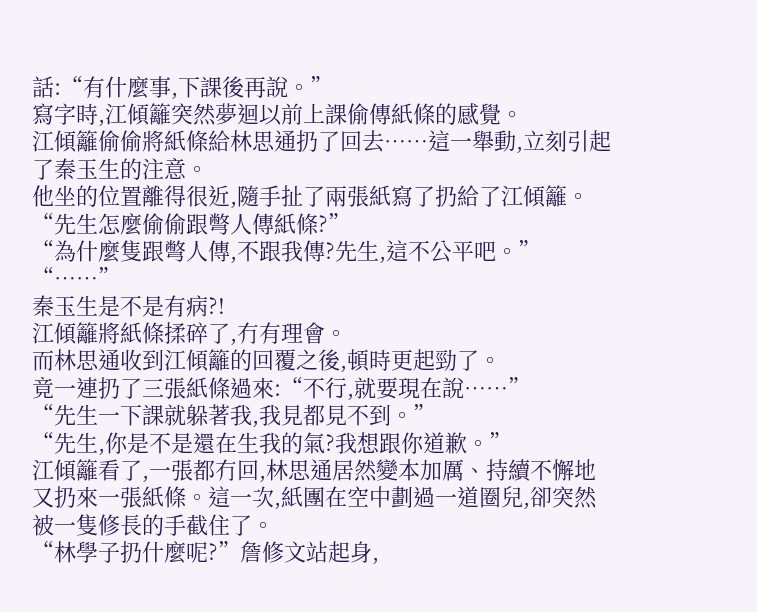話:“有什麼事,下課後再說。”
寫字時,江傾籬突然夢迴以前上課偷傳紙條的感覺。
江傾籬偷偷將紙條給林思通扔了回去……這一舉動,立刻引起了秦玉生的注意。
他坐的位置離得很近,隨手扯了兩張紙寫了扔給了江傾籬。
“先生怎麼偷偷跟彆人傳紙條?”
“為什麼隻跟彆人傳,不跟我傳?先生,這不公平吧。”
“……”
秦玉生是不是有病?!
江傾籬將紙條揉碎了,冇有理會。
而林思通收到江傾籬的回覆之後,頓時更起勁了。
竟一連扔了三張紙條過來:“不行,就要現在說……”
“先生一下課就躲著我,我見都見不到。”
“先生,你是不是還在生我的氣?我想跟你道歉。”
江傾籬看了,一張都冇回,林思通居然變本加厲、持續不懈地又扔來一張紙條。這一次,紙團在空中劃過一道圈兒,卻突然被一隻修長的手截住了。
“林學子扔什麼呢?”詹修文站起身,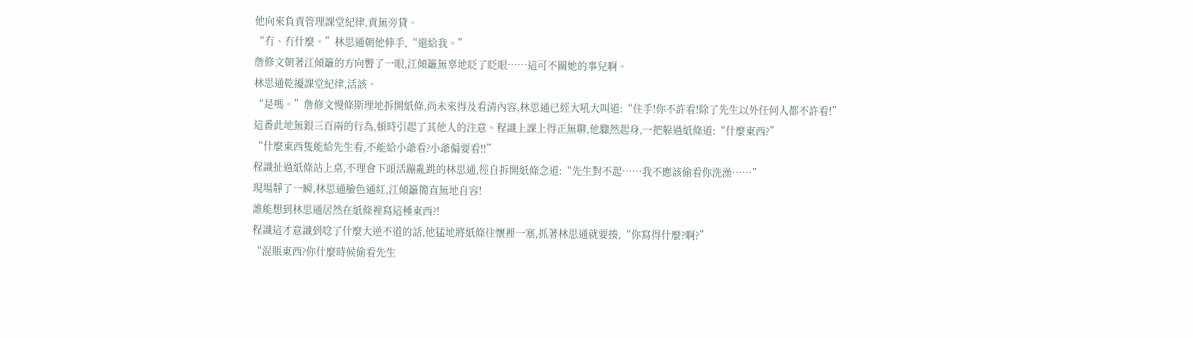他向來負責管理課堂紀律,責無旁貸。
“冇、冇什麼。”林思通朝他伸手,“還給我。”
詹修文朝著江傾籬的方向瞥了一眼,江傾籬無辜地眨了眨眼……這可不關她的事兒啊。
林思通乾擾課堂紀律,活該。
“是嗎。”詹修文慢條斯理地拆開紙條,尚未來得及看清內容,林思通已經大吼大叫道:“住手!你不許看!除了先生以外任何人都不許看!”
這番此地無銀三百兩的行為,頓時引起了其他人的注意。程識上課上得正無聊,他驟然起身,一把躲過紙條道:“什麼東西?”
“什麼東西隻能給先生看,不能給小爺看?小爺偏要看!!”
程識扯過紙條站上桌,不理會下頭活蹦亂跳的林思通,徑自拆開紙條念道:“先生對不起……我不應該偷看你洗澡……”
現場靜了一瞬,林思通臉色通紅,江傾籬簡直無地自容!
誰能想到林思通居然在紙條裡寫這種東西?!
程識這才意識到唸了什麼大逆不道的話,他猛地將紙條往懷裡一塞,抓著林思通就要揍,“你寫得什麼?啊?”
“混賬東西?你什麼時候偷看先生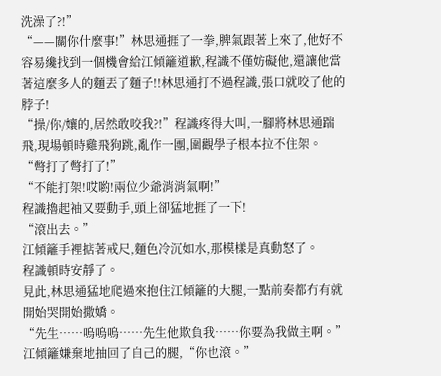洗澡了?!”
“——關你什麼事!”林思通捱了一拳,脾氣跟著上來了,他好不容易纔找到一個機會給江傾籬道歉,程識不僅妨礙他,還讓他當著這麼多人的麵丟了麵子!!林思通打不過程識,張口就咬了他的脖子!
“操/你/孃的,居然敢咬我?!”程識疼得大叫,一腳將林思通踹飛,現場頓時雞飛狗跳,亂作一團,圍觀學子根本拉不住架。
“彆打了彆打了!”
“不能打架!哎喲!兩位少爺消消氣啊!”
程識擼起袖又要動手,頭上卻猛地捱了一下!
“滾出去。”
江傾籬手裡掂著戒尺,麵色冷沉如水,那模樣是真動怒了。
程識頓時安靜了。
見此,林思通猛地爬過來抱住江傾籬的大腿,一點前奏都冇有就開始哭開始撒嬌。
“先生……嗚嗚嗚……先生他欺負我……你要為我做主啊。”
江傾籬嫌棄地抽回了自己的腿,“你也滾。”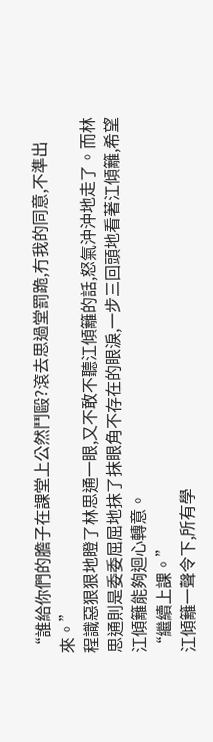“誰給你們的膽子在課堂上公然鬥毆?滾去思過堂罰跪,冇我的同意,不準出來。”
程識惡狠狠地瞪了林思通一眼,又不敢不聽江傾籬的話,怒氣沖沖地走了。而林思通則是委委屈屈地抹了抹眼角不存在的眼淚,一步三回頭地看著江傾籬,希望江傾籬能夠迴心轉意。
“繼續上課。”
江傾籬一聲令下,所有學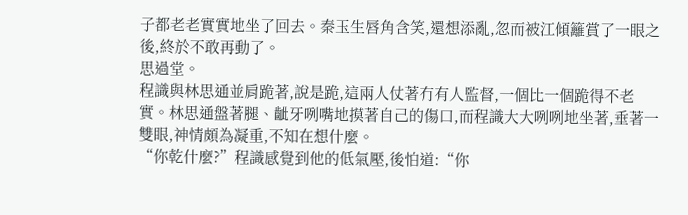子都老老實實地坐了回去。秦玉生唇角含笑,還想添亂,忽而被江傾籬賞了一眼之後,終於不敢再動了。
思過堂。
程識與林思通並肩跪著,說是跪,這兩人仗著冇有人監督,一個比一個跪得不老實。林思通盤著腿、齜牙咧嘴地摸著自己的傷口,而程識大大咧咧地坐著,垂著一雙眼,神情頗為凝重,不知在想什麼。
“你乾什麼?”程識感覺到他的低氣壓,後怕道:“你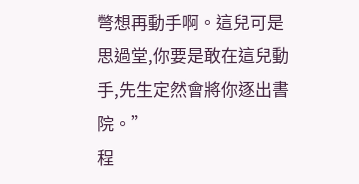彆想再動手啊。這兒可是思過堂,你要是敢在這兒動手,先生定然會將你逐出書院。”
程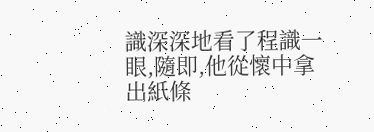識深深地看了程識一眼,隨即,他從懷中拿出紙條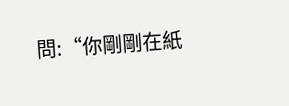問:“你剛剛在紙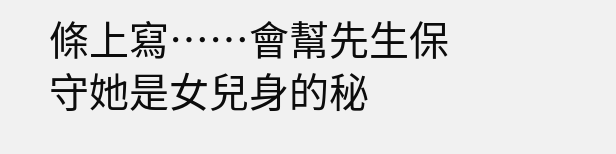條上寫……會幫先生保守她是女兒身的秘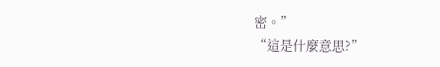密。”
“這是什麼意思?”